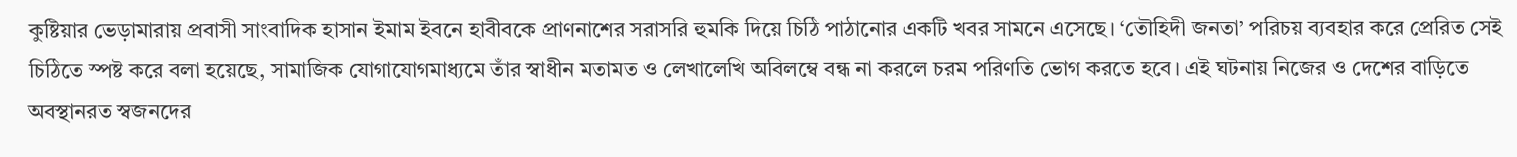কুষ্টিয়ার ভেড়ামারায় প্রবাসী সাংবাদিক হাসান ইমাম ইবনে হাবীবকে প্রাণনাশের সরাসরি হুমকি দিয়ে চিঠি পাঠানোর একটি খবর সামনে এসেছে। ‘তৌহিদী জনতা’ পরিচয় ব্যবহার করে প্রেরিত সেই চিঠিতে স্পষ্ট করে বলা হয়েছে, সামাজিক যোগাযোগমাধ্যমে তাঁর স্বাধীন মতামত ও লেখালেখি অবিলম্বে বন্ধ না করলে চরম পরিণতি ভোগ করতে হবে। এই ঘটনায় নিজের ও দেশের বাড়িতে অবস্থানরত স্বজনদের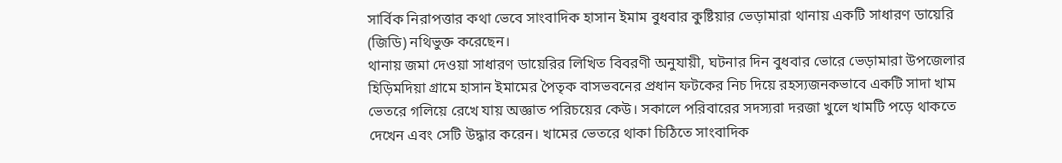সার্বিক নিরাপত্তার কথা ভেবে সাংবাদিক হাসান ইমাম বুধবার কুষ্টিয়ার ভেড়ামারা থানায় একটি সাধারণ ডায়েরি (জিডি) নথিভুক্ত করেছেন।
থানায় জমা দেওয়া সাধারণ ডায়েরির লিখিত বিবরণী অনুযায়ী, ঘটনার দিন বুধবার ভোরে ভেড়ামারা উপজেলার হিড়িমদিয়া গ্রামে হাসান ইমামের পৈতৃক বাসভবনের প্রধান ফটকের নিচ দিয়ে রহস্যজনকভাবে একটি সাদা খাম ভেতরে গলিয়ে রেখে যায় অজ্ঞাত পরিচয়ের কেউ। সকালে পরিবারের সদস্যরা দরজা খুলে খামটি পড়ে থাকতে দেখেন এবং সেটি উদ্ধার করেন। খামের ভেতরে থাকা চিঠিতে সাংবাদিক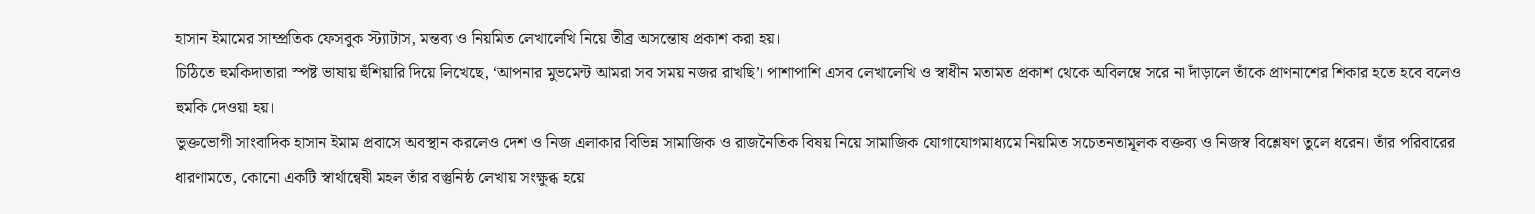হাসান ইমামের সাম্প্রতিক ফেসবুক স্ট্যাটাস, মন্তব্য ও নিয়মিত লেখালেখি নিয়ে তীব্র অসন্তোষ প্রকাশ করা হয়।
চিঠিতে হুমকিদাতারা স্পষ্ট ভাষায় হুঁশিয়ারি দিয়ে লিখেছে, ‘আপনার মুভমেন্ট আমরা সব সময় নজর রাখছি’। পাশাপাশি এসব লেখালেখি ও স্বাধীন মতামত প্রকাশ থেকে অবিলম্বে সরে না দাঁড়ালে তাঁকে প্রাণনাশের শিকার হতে হবে বলেও হুমকি দেওয়া হয়।
ভুক্তভোগী সাংবাদিক হাসান ইমাম প্রবাসে অবস্থান করলেও দেশ ও নিজ এলাকার বিভিন্ন সামাজিক ও রাজনৈতিক বিষয় নিয়ে সামাজিক যোগাযোগমাধ্যমে নিয়মিত সচেতনতামূলক বক্তব্য ও নিজস্ব বিশ্লেষণ তুলে ধরেন। তাঁর পরিবারের ধারণামতে, কোনো একটি স্বার্থান্বেষী মহল তাঁর বস্তুনিষ্ঠ লেখায় সংক্ষুব্ধ হয়ে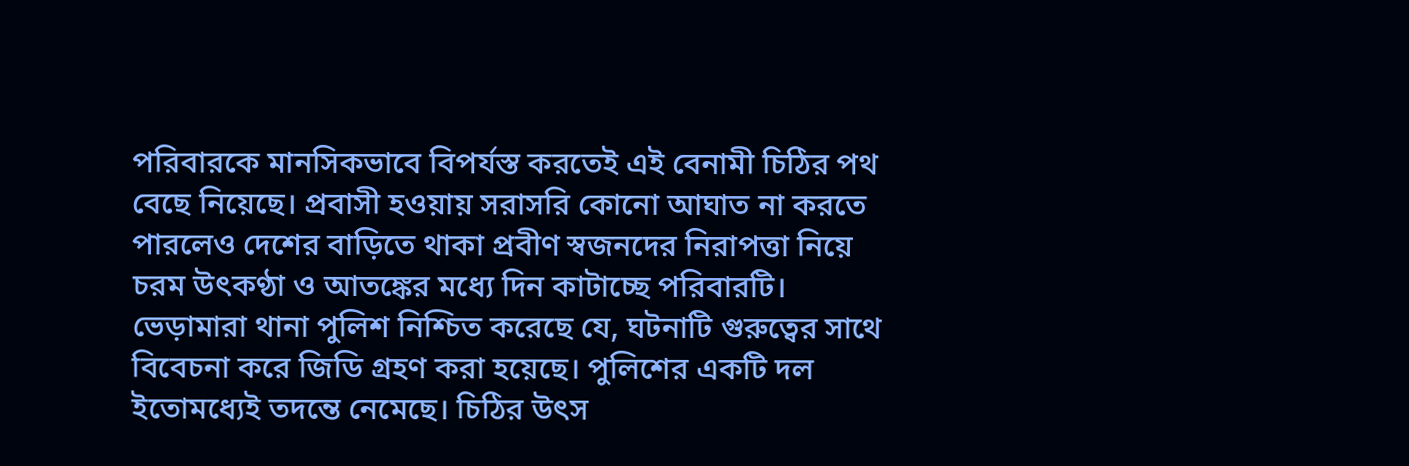পরিবারকে মানসিকভাবে বিপর্যস্ত করতেই এই বেনামী চিঠির পথ বেছে নিয়েছে। প্রবাসী হওয়ায় সরাসরি কোনো আঘাত না করতে পারলেও দেশের বাড়িতে থাকা প্রবীণ স্বজনদের নিরাপত্তা নিয়ে চরম উৎকণ্ঠা ও আতঙ্কের মধ্যে দিন কাটাচ্ছে পরিবারটি।
ভেড়ামারা থানা পুলিশ নিশ্চিত করেছে যে, ঘটনাটি গুরুত্বের সাথে বিবেচনা করে জিডি গ্রহণ করা হয়েছে। পুলিশের একটি দল ইতোমধ্যেই তদন্তে নেমেছে। চিঠির উৎস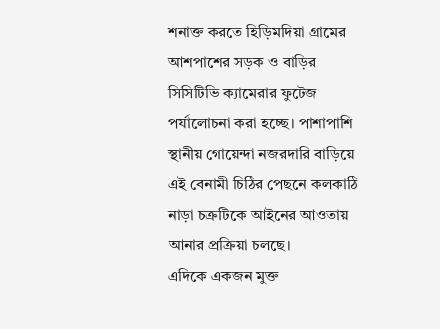শনাক্ত করতে হিড়িমদিয়া গ্রামের আশপাশের সড়ক ও বাড়ির সিসিটিভি ক্যামেরার ফুটেজ পর্যালোচনা করা হচ্ছে। পাশাপাশি স্থানীয় গোয়েন্দা নজরদারি বাড়িয়ে এই বেনামী চিঠির পেছনে কলকাঠি নাড়া চক্রটিকে আইনের আওতায় আনার প্রক্রিয়া চলছে।
এদিকে একজন মুক্ত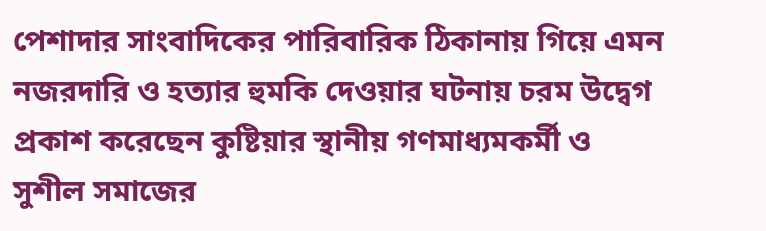পেশাদার সাংবাদিকের পারিবারিক ঠিকানায় গিয়ে এমন নজরদারি ও হত্যার হুমকি দেওয়ার ঘটনায় চরম উদ্বেগ প্রকাশ করেছেন কুষ্টিয়ার স্থানীয় গণমাধ্যমকর্মী ও সুশীল সমাজের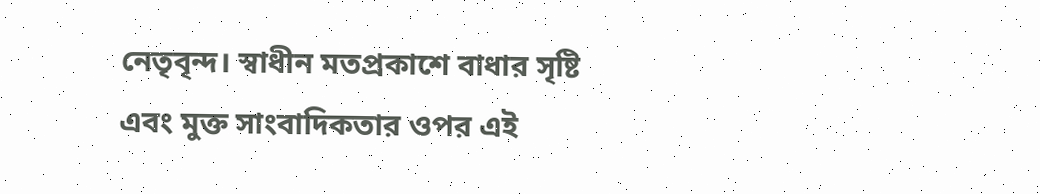নেতৃবৃন্দ। স্বাধীন মতপ্রকাশে বাধার সৃষ্টি এবং মুক্ত সাংবাদিকতার ওপর এই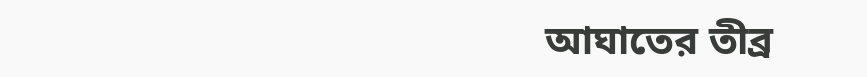আঘাতের তীব্র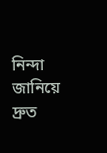নিন্দা জানিয়ে দ্রুত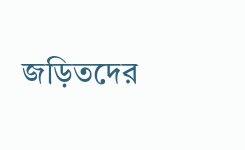জড়িতদের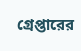গ্রেপ্তারের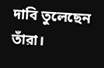দাবি তুলেছেন তাঁরা।